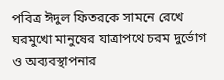পবিত্র ঈদুল ফিতরকে সামনে রেখে ঘরমুখো মানুষের যাত্রাপথে চরম দুর্ভোগ ও অব্যবস্থাপনার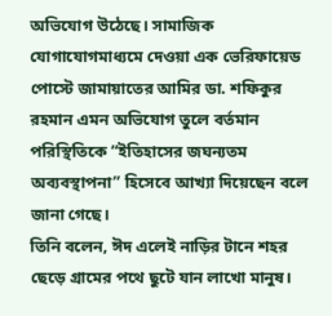অভিযোগ উঠেছে। সামাজিক যোগাযোগমাধ্যমে দেওয়া এক ভেরিফায়েড পোস্টে জামায়াতের আমির ডা. শফিকুর রহমান এমন অভিযোগ তুলে বর্তমান পরিস্থিতিকে “ইতিহাসের জঘন্যতম অব্যবস্থাপনা” হিসেবে আখ্যা দিয়েছেন বলে জানা গেছে।
তিনি বলেন, ঈদ এলেই নাড়ির টানে শহর ছেড়ে গ্রামের পথে ছুটে যান লাখো মানুষ।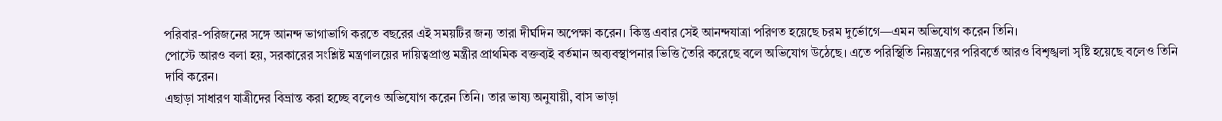পরিবার-পরিজনের সঙ্গে আনন্দ ভাগাভাগি করতে বছরের এই সময়টির জন্য তারা দীর্ঘদিন অপেক্ষা করেন। কিন্তু এবার সেই আনন্দযাত্রা পরিণত হয়েছে চরম দুর্ভোগে—এমন অভিযোগ করেন তিনি।
পোস্টে আরও বলা হয়, সরকারের সংশ্লিষ্ট মন্ত্রণালয়ের দায়িত্বপ্রাপ্ত মন্ত্রীর প্রাথমিক বক্তব্যই বর্তমান অব্যবস্থাপনার ভিত্তি তৈরি করেছে বলে অভিযোগ উঠেছে। এতে পরিস্থিতি নিয়ন্ত্রণের পরিবর্তে আরও বিশৃঙ্খলা সৃষ্টি হয়েছে বলেও তিনি দাবি করেন।
এছাড়া সাধারণ যাত্রীদের বিভ্রান্ত করা হচ্ছে বলেও অভিযোগ করেন তিনি। তার ভাষ্য অনুযায়ী, বাস ভাড়া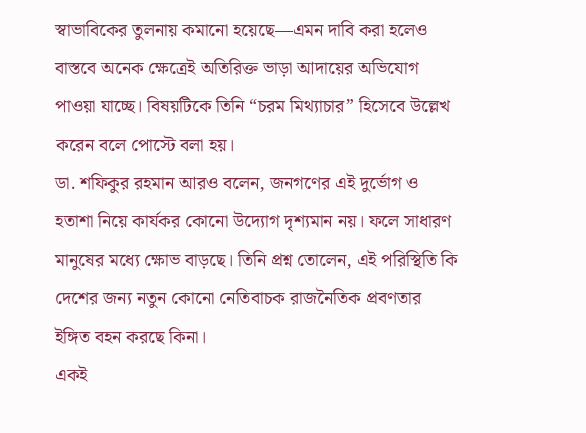স্বাভাবিকের তুলনায় কমানো হয়েছে—এমন দাবি করা হলেও বাস্তবে অনেক ক্ষেত্রেই অতিরিক্ত ভাড়া আদায়ের অভিযোগ পাওয়া যাচ্ছে। বিষয়টিকে তিনি “চরম মিথ্যাচার” হিসেবে উল্লেখ করেন বলে পোস্টে বলা হয়।
ডা. শফিকুর রহমান আরও বলেন, জনগণের এই দুর্ভোগ ও হতাশা নিয়ে কার্যকর কোনো উদ্যোগ দৃশ্যমান নয়। ফলে সাধারণ মানুষের মধ্যে ক্ষোভ বাড়ছে। তিনি প্রশ্ন তোলেন, এই পরিস্থিতি কি দেশের জন্য নতুন কোনো নেতিবাচক রাজনৈতিক প্রবণতার ইঙ্গিত বহন করছে কিনা।
একই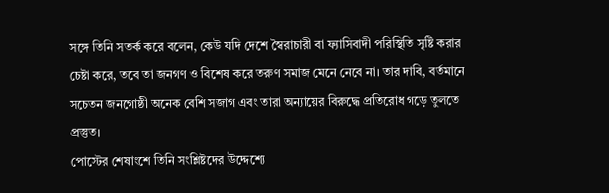সঙ্গে তিনি সতর্ক করে বলেন, কেউ যদি দেশে স্বৈরাচারী বা ফ্যাসিবাদী পরিস্থিতি সৃষ্টি করার চেষ্টা করে, তবে তা জনগণ ও বিশেষ করে তরুণ সমাজ মেনে নেবে না। তার দাবি, বর্তমানে সচেতন জনগোষ্ঠী অনেক বেশি সজাগ এবং তারা অন্যায়ের বিরুদ্ধে প্রতিরোধ গড়ে তুলতে প্রস্তুত।
পোস্টের শেষাংশে তিনি সংশ্লিষ্টদের উদ্দেশ্যে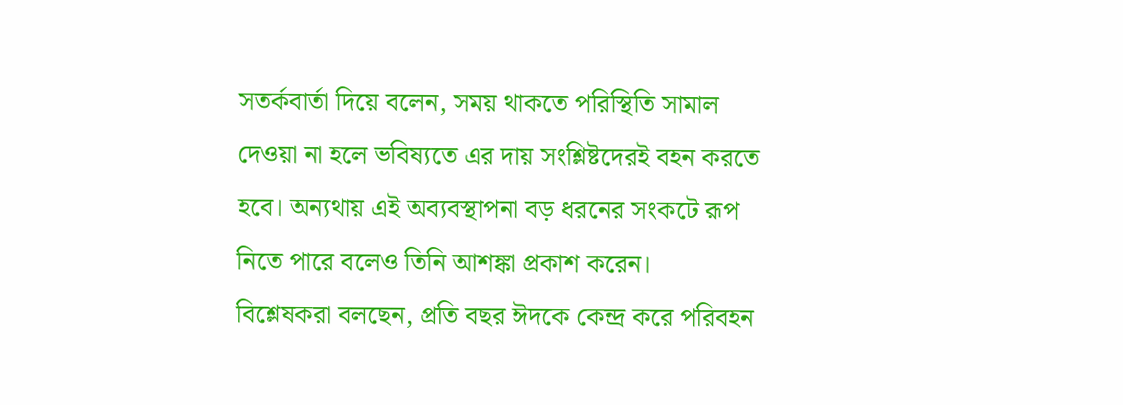সতর্কবার্তা দিয়ে বলেন, সময় থাকতে পরিস্থিতি সামাল দেওয়া না হলে ভবিষ্যতে এর দায় সংশ্লিষ্টদেরই বহন করতে হবে। অন্যথায় এই অব্যবস্থাপনা বড় ধরনের সংকটে রূপ নিতে পারে বলেও তিনি আশঙ্কা প্রকাশ করেন।
বিশ্লেষকরা বলছেন, প্রতি বছর ঈদকে কেন্দ্র করে পরিবহন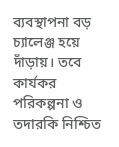ব্যবস্থাপনা বড় চ্যালেঞ্জ হয়ে দাঁড়ায়। তবে কার্যকর পরিকল্পনা ও তদারকি নিশ্চিত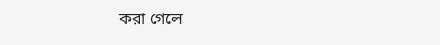করা গেলে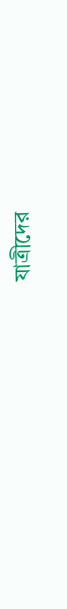যাত্রীদের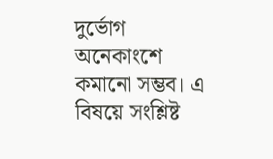দুর্ভোগ অনেকাংশে কমানো সম্ভব। এ বিষয়ে সংশ্লিষ্ট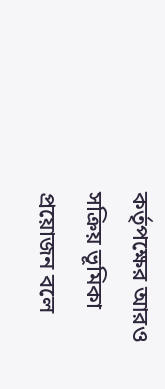কর্তৃপক্ষের আরও সক্রিয় ভূমিকা প্রয়োজন বলে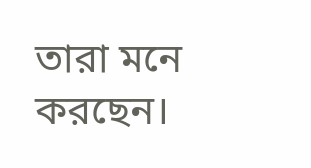তারা মনে করছেন।